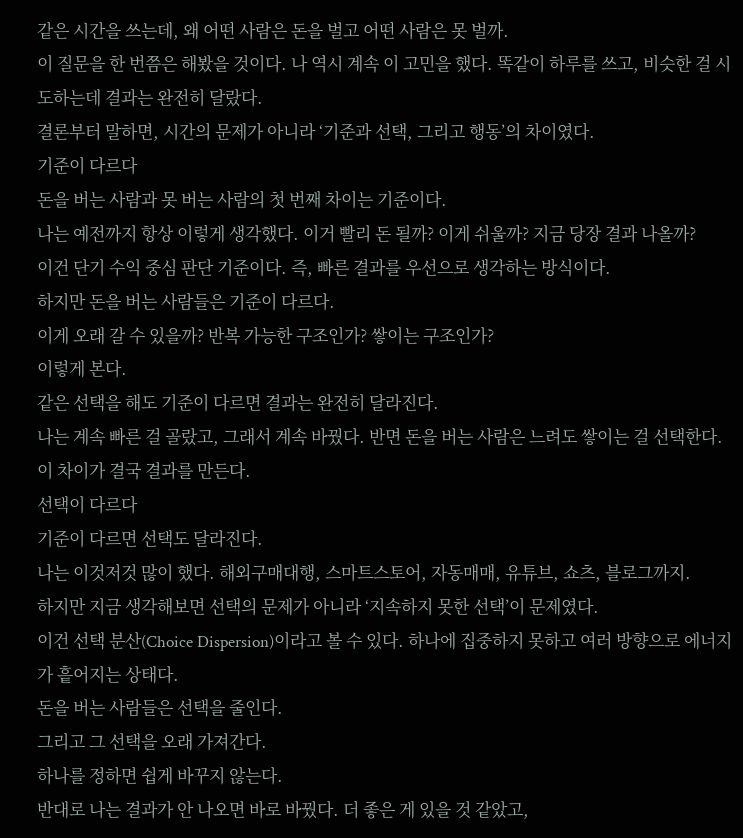같은 시간을 쓰는데, 왜 어떤 사람은 돈을 벌고 어떤 사람은 못 벌까.
이 질문을 한 번쯤은 해봤을 것이다. 나 역시 계속 이 고민을 했다. 똑같이 하루를 쓰고, 비슷한 걸 시도하는데 결과는 완전히 달랐다.
결론부터 말하면, 시간의 문제가 아니라 ‘기준과 선택, 그리고 행동’의 차이였다.
기준이 다르다
돈을 버는 사람과 못 버는 사람의 첫 번째 차이는 기준이다.
나는 예전까지 항상 이렇게 생각했다. 이거 빨리 돈 될까? 이게 쉬울까? 지금 당장 결과 나올까?
이건 단기 수익 중심 판단 기준이다. 즉, 빠른 결과를 우선으로 생각하는 방식이다.
하지만 돈을 버는 사람들은 기준이 다르다.
이게 오래 갈 수 있을까? 반복 가능한 구조인가? 쌓이는 구조인가?
이렇게 본다.
같은 선택을 해도 기준이 다르면 결과는 완전히 달라진다.
나는 계속 빠른 걸 골랐고, 그래서 계속 바꿨다. 반면 돈을 버는 사람은 느려도 쌓이는 걸 선택한다.
이 차이가 결국 결과를 만든다.
선택이 다르다
기준이 다르면 선택도 달라진다.
나는 이것저것 많이 했다. 해외구매대행, 스마트스토어, 자동매매, 유튜브, 쇼츠, 블로그까지.
하지만 지금 생각해보면 선택의 문제가 아니라 ‘지속하지 못한 선택’이 문제였다.
이건 선택 분산(Choice Dispersion)이라고 볼 수 있다. 하나에 집중하지 못하고 여러 방향으로 에너지가 흩어지는 상태다.
돈을 버는 사람들은 선택을 줄인다.
그리고 그 선택을 오래 가져간다.
하나를 정하면 쉽게 바꾸지 않는다.
반대로 나는 결과가 안 나오면 바로 바꿨다. 더 좋은 게 있을 것 같았고,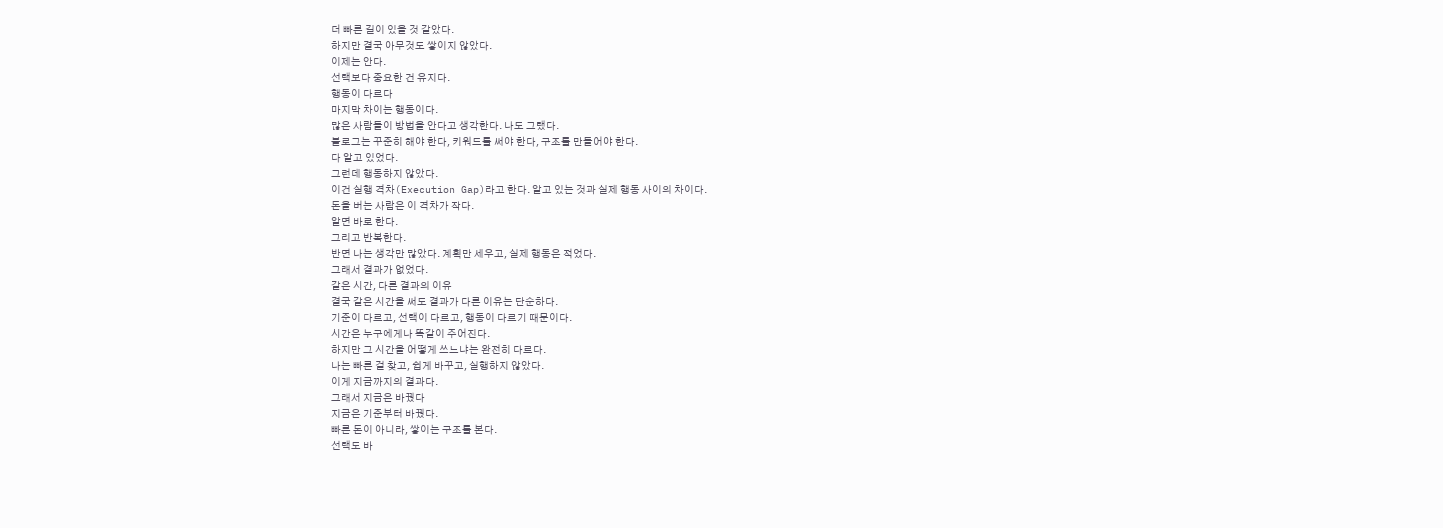더 빠른 길이 있을 것 같았다.
하지만 결국 아무것도 쌓이지 않았다.
이제는 안다.
선택보다 중요한 건 유지다.
행동이 다르다
마지막 차이는 행동이다.
많은 사람들이 방법을 안다고 생각한다. 나도 그랬다.
블로그는 꾸준히 해야 한다, 키워드를 써야 한다, 구조를 만들어야 한다.
다 알고 있었다.
그런데 행동하지 않았다.
이건 실행 격차(Execution Gap)라고 한다. 알고 있는 것과 실제 행동 사이의 차이다.
돈을 버는 사람은 이 격차가 작다.
알면 바로 한다.
그리고 반복한다.
반면 나는 생각만 많았다. 계획만 세우고, 실제 행동은 적었다.
그래서 결과가 없었다.
같은 시간, 다른 결과의 이유
결국 같은 시간을 써도 결과가 다른 이유는 단순하다.
기준이 다르고, 선택이 다르고, 행동이 다르기 때문이다.
시간은 누구에게나 똑같이 주어진다.
하지만 그 시간을 어떻게 쓰느냐는 완전히 다르다.
나는 빠른 걸 찾고, 쉽게 바꾸고, 실행하지 않았다.
이게 지금까지의 결과다.
그래서 지금은 바꿨다
지금은 기준부터 바꿨다.
빠른 돈이 아니라, 쌓이는 구조를 본다.
선택도 바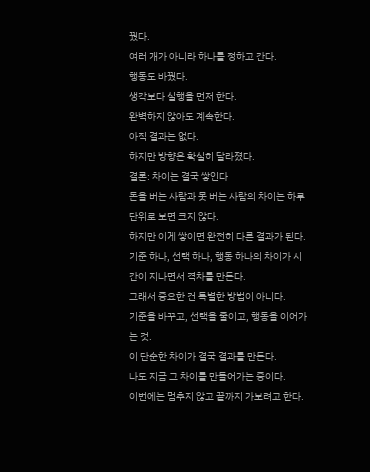꿨다.
여러 개가 아니라 하나를 정하고 간다.
행동도 바꿨다.
생각보다 실행을 먼저 한다.
완벽하지 않아도 계속한다.
아직 결과는 없다.
하지만 방향은 확실히 달라졌다.
결론: 차이는 결국 쌓인다
돈을 버는 사람과 못 버는 사람의 차이는 하루 단위로 보면 크지 않다.
하지만 이게 쌓이면 완전히 다른 결과가 된다.
기준 하나, 선택 하나, 행동 하나의 차이가 시간이 지나면서 격차를 만든다.
그래서 중요한 건 특별한 방법이 아니다.
기준을 바꾸고, 선택을 줄이고, 행동을 이어가는 것.
이 단순한 차이가 결국 결과를 만든다.
나도 지금 그 차이를 만들어가는 중이다.
이번에는 멈추지 않고 끝까지 가보려고 한다.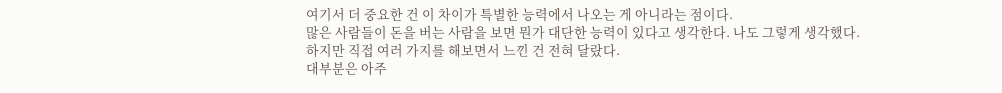여기서 더 중요한 건 이 차이가 특별한 능력에서 나오는 게 아니라는 점이다.
많은 사람들이 돈을 버는 사람을 보면 뭔가 대단한 능력이 있다고 생각한다. 나도 그렇게 생각했다.
하지만 직접 여러 가지를 해보면서 느낀 건 전혀 달랐다.
대부분은 아주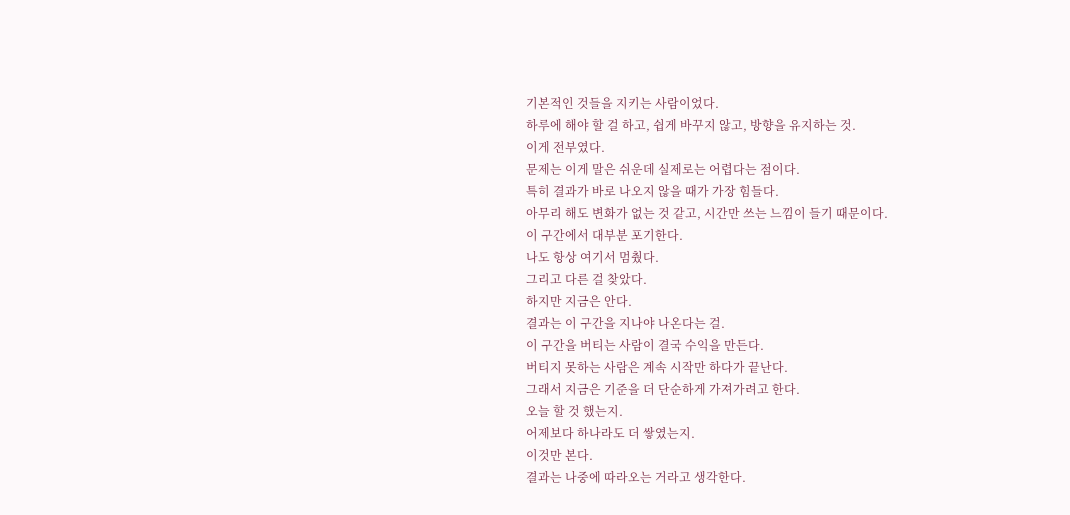기본적인 것들을 지키는 사람이었다.
하루에 해야 할 걸 하고, 쉽게 바꾸지 않고, 방향을 유지하는 것.
이게 전부였다.
문제는 이게 말은 쉬운데 실제로는 어렵다는 점이다.
특히 결과가 바로 나오지 않을 때가 가장 힘들다.
아무리 해도 변화가 없는 것 같고, 시간만 쓰는 느낌이 들기 때문이다.
이 구간에서 대부분 포기한다.
나도 항상 여기서 멈췄다.
그리고 다른 걸 찾았다.
하지만 지금은 안다.
결과는 이 구간을 지나야 나온다는 걸.
이 구간을 버티는 사람이 결국 수익을 만든다.
버티지 못하는 사람은 계속 시작만 하다가 끝난다.
그래서 지금은 기준을 더 단순하게 가져가려고 한다.
오늘 할 것 했는지.
어제보다 하나라도 더 쌓였는지.
이것만 본다.
결과는 나중에 따라오는 거라고 생각한다.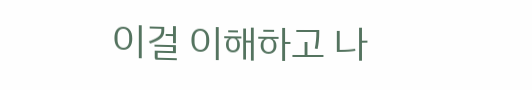이걸 이해하고 나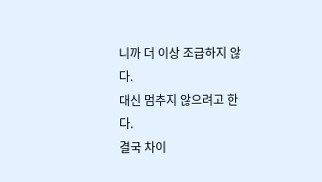니까 더 이상 조급하지 않다.
대신 멈추지 않으려고 한다.
결국 차이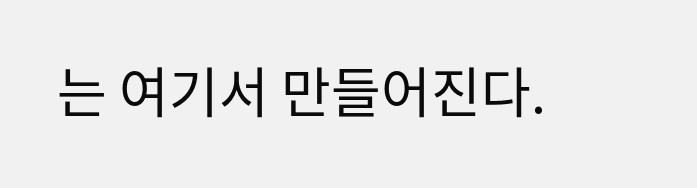는 여기서 만들어진다.